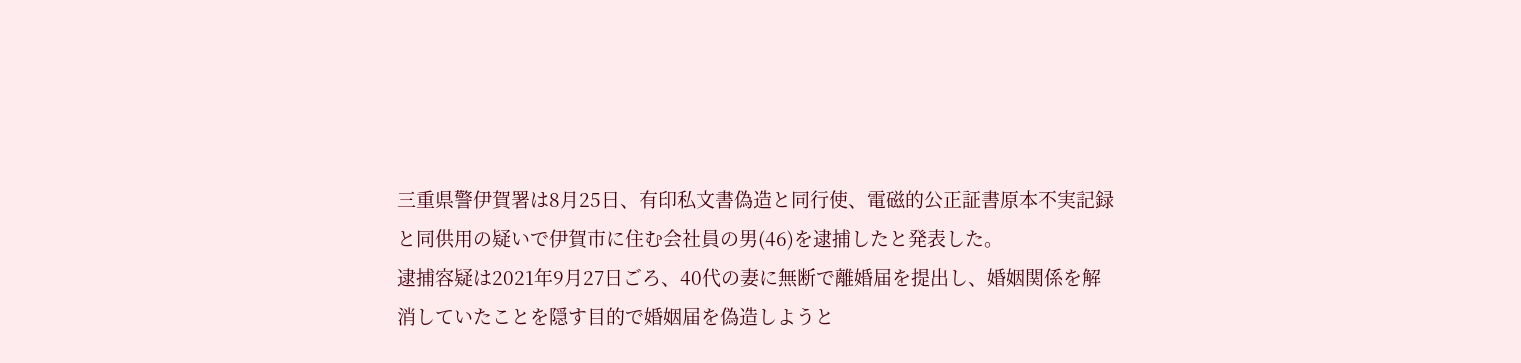三重県警伊賀署は8月25日、有印私文書偽造と同行使、電磁的公正証書原本不実記録と同供用の疑いで伊賀市に住む会社員の男(46)を逮捕したと発表した。
逮捕容疑は2021年9月27日ごろ、40代の妻に無断で離婚届を提出し、婚姻関係を解消していたことを隠す目的で婚姻届を偽造しようと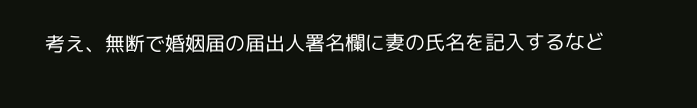考え、無断で婚姻届の届出人署名欄に妻の氏名を記入するなど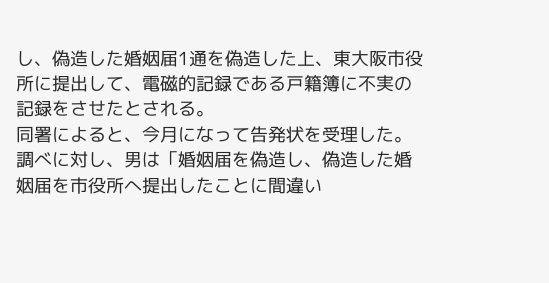し、偽造した婚姻届1通を偽造した上、東大阪市役所に提出して、電磁的記録である戸籍簿に不実の記録をさせたとされる。
同署によると、今月になって告発状を受理した。調べに対し、男は「婚姻届を偽造し、偽造した婚姻届を市役所へ提出したことに間違い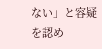ない」と容疑を認め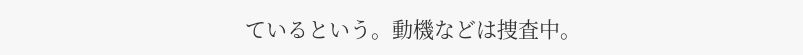ているという。動機などは捜査中。